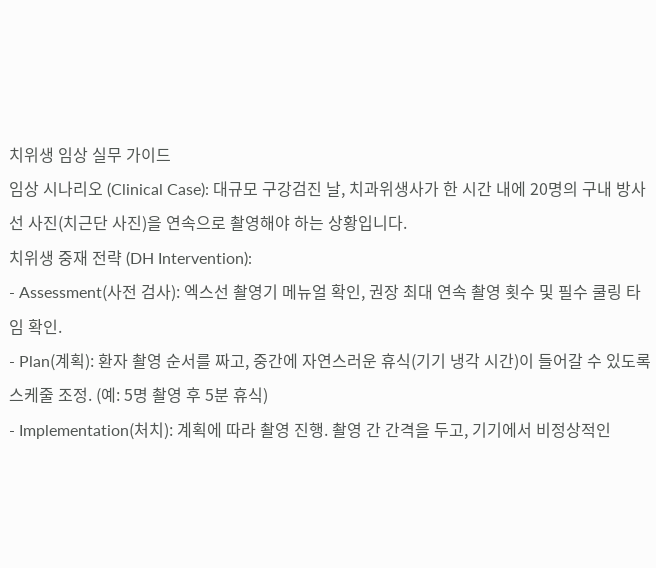치위생 임상 실무 가이드
임상 시나리오 (Clinical Case): 대규모 구강검진 날, 치과위생사가 한 시간 내에 20명의 구내 방사선 사진(치근단 사진)을 연속으로 촬영해야 하는 상황입니다.
치위생 중재 전략 (DH Intervention):
- Assessment(사전 검사): 엑스선 촬영기 메뉴얼 확인, 권장 최대 연속 촬영 횟수 및 필수 쿨링 타임 확인.
- Plan(계획): 환자 촬영 순서를 짜고, 중간에 자연스러운 휴식(기기 냉각 시간)이 들어갈 수 있도록 스케줄 조정. (예: 5명 촬영 후 5분 휴식)
- Implementation(처치): 계획에 따라 촬영 진행. 촬영 간 간격을 두고, 기기에서 비정상적인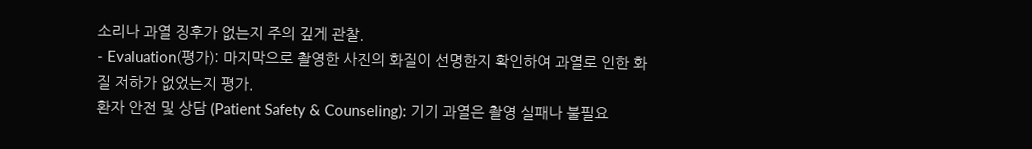소리나 과열 징후가 없는지 주의 깊게 관찰.
- Evaluation(평가): 마지막으로 촬영한 사진의 화질이 선명한지 확인하여 과열로 인한 화질 저하가 없었는지 평가.
환자 안전 및 상담 (Patient Safety & Counseling): 기기 과열은 촬영 실패나 불필요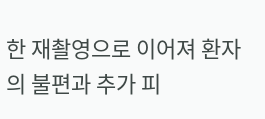한 재촬영으로 이어져 환자의 불편과 추가 피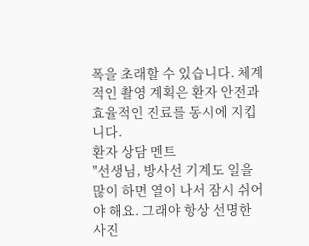폭을 초래할 수 있습니다. 체계적인 촬영 계획은 환자 안전과 효율적인 진료를 동시에 지킵니다.
환자 상담 멘트
"선생님, 방사선 기계도 일을 많이 하면 열이 나서 잠시 쉬어야 해요. 그래야 항상 선명한 사진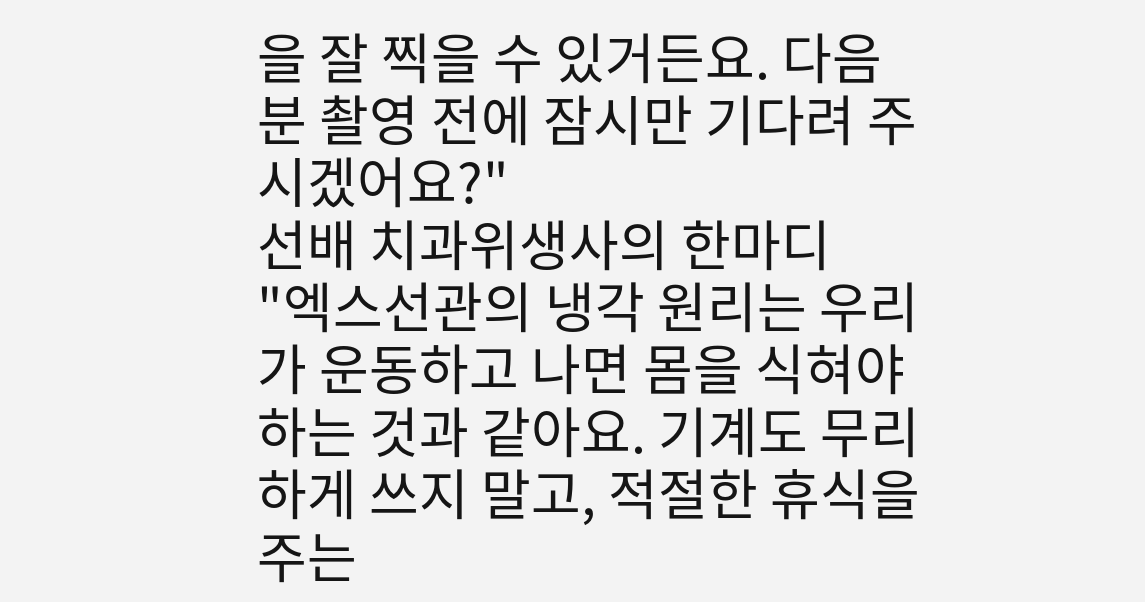을 잘 찍을 수 있거든요. 다음 분 촬영 전에 잠시만 기다려 주시겠어요?"
선배 치과위생사의 한마디
"엑스선관의 냉각 원리는 우리가 운동하고 나면 몸을 식혀야 하는 것과 같아요. 기계도 무리하게 쓰지 말고, 적절한 휴식을 주는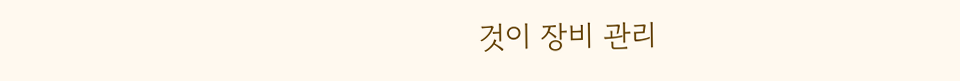것이 장비 관리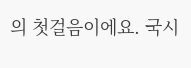의 첫걸음이에요. 국시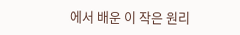에서 배운 이 작은 원리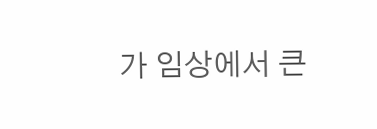가 임상에서 큰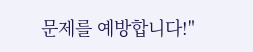문제를 예방합니다!"